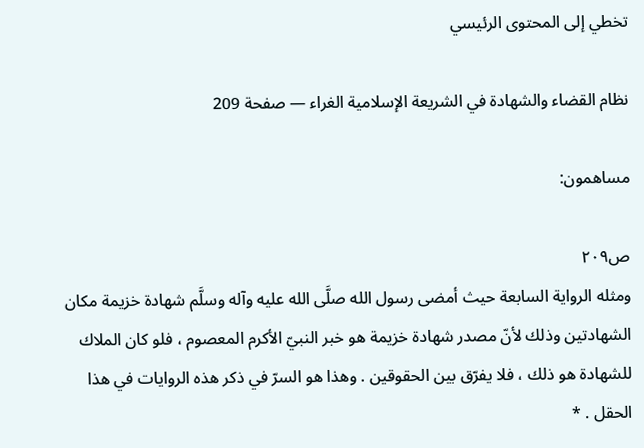تخطي إلى المحتوى الرئيسي

نظام القضاء والشهادة في الشريعة الإسلامية الغراء — صفحة 209

مساهمون:

ص٢٠٩
ومثله الرواية السابعة حيث أمضى رسول الله صلَّى الله عليه وآله وسلَّم شهادة خزيمة مكان الشهادتين وذلك لأنّ مصدر شهادة خزيمة هو خبر النبيّ الأكرم المعصوم ، فلو كان الملاك للشهادة هو ذلك ، فلا يفرّق بين الحقوقين . وهذا هو السرّ في ذكر هذه الروايات في هذا الحقل . *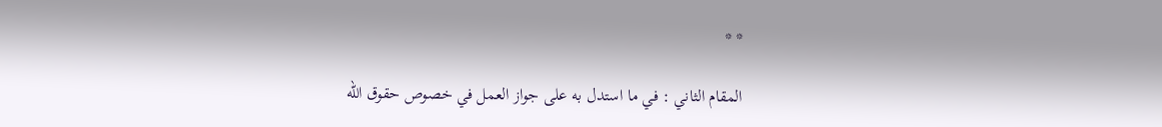* *

المقام الثاني : في ما استدل به على جواز العمل في خصوص حقوق الله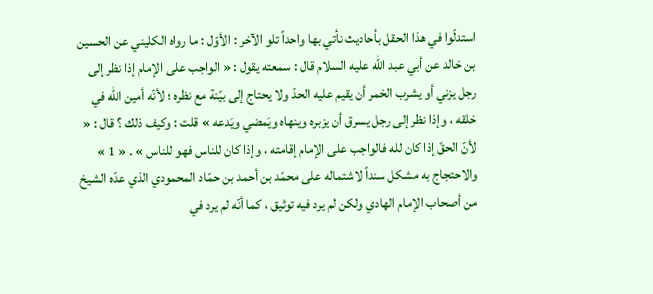استدلّوا في هذا الحقل بأحاديث نأتي بها واحداً تلو الآخر : الأوّل : ما رواه الكليني عن الحسين بن خالد عن أبي عبد الله عليه السلام قال : سمعته يقول : « الواجب على الإمام إذا نظر إلى رجل يزني أو يشرب الخمر أن يقيم عليه الحدّ ولا يحتاج إلى بيّنة مع نظره ؛ لأنّه أمين الله في خلقه ، وإذا نظر إلى رجل يسرق أن يزبره وينهاه ويَمضي ويَدعه » قلت : وكيف ذلك ؟ قال : « لأنّ الحقّ إذا كان لله فالواجب على الإمام إقامته ، وإذا كان للناس فهو للناس » . « 1 » والاحتجاج به مشكل سنداً لاشتماله على محمّد بن أحمد بن حمّاد المحمودي الذي عدّه الشيخ من أصحاب الإمام الهادي ولكن لم يرد فيه توثيق ، كما أنّه لم يرد في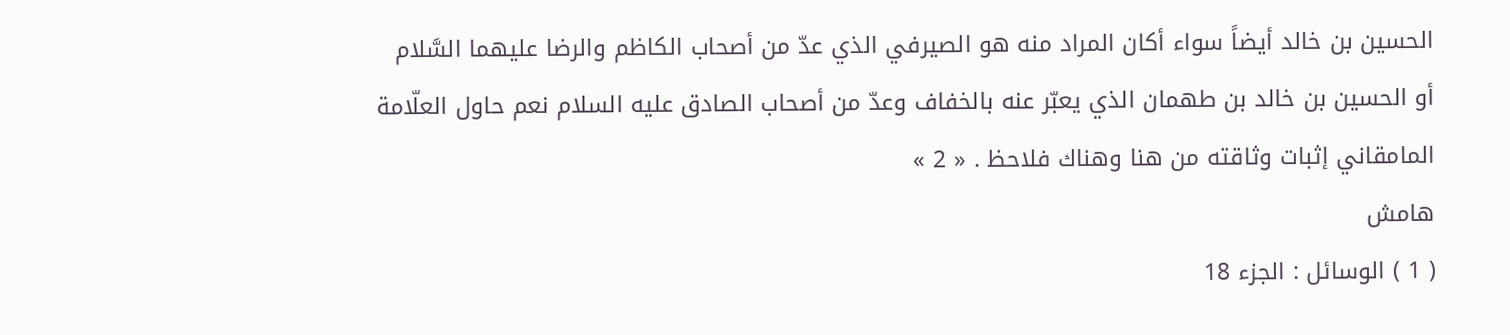الحسين بن خالد أيضاً سواء أكان المراد منه هو الصيرفي الذي عدّ من أصحاب الكاظم والرضا عليهما السَّلام أو الحسين بن خالد بن طهمان الذي يعبّر عنه بالخفاف وعدّ من أصحاب الصادق عليه السلام نعم حاول العلّامة المامقاني إثبات وثاقته من هنا وهناك فلاحظ . « 2 »
هامش
( 1 ) الوسائل : الجزء 18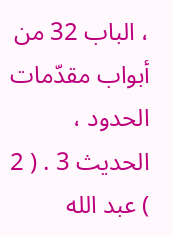، الباب 32 من أبواب مقدّمات الحدود ، الحديث 3 . ( 2 ) عبد الله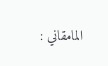المامقاني :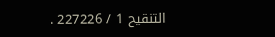التنقيح 1 / 227226 .